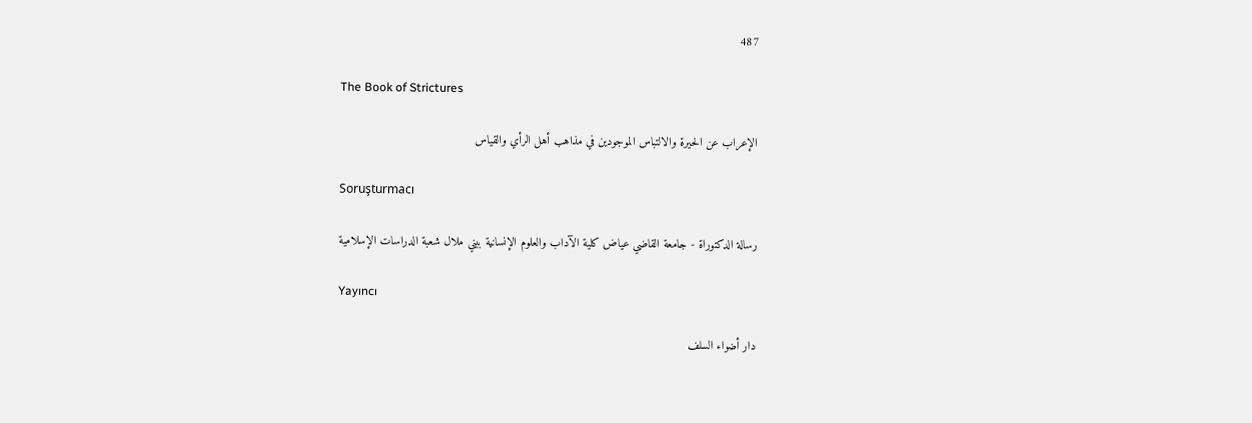487

The Book of Strictures

الإعراب عن الحيرة والالتباس الموجودين في مذاهب أهل الرأي والقياس

Soruşturmacı

رسالة الدكتوراة - جامعة القاضي عياض كلية الآداب والعلوم الإنسانية ببني ملال شعبة الدراسات الإسلامية

Yayıncı

دار أضواء السلف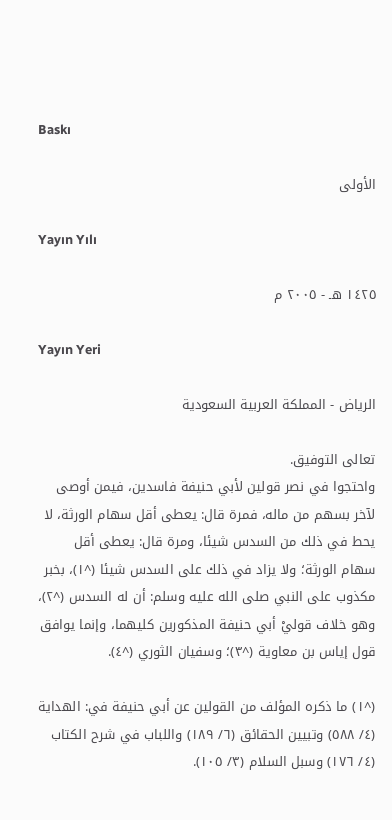Baskı

الأولى

Yayın Yılı

١٤٢٥ هـ - ٢٠٠٥ م

Yayın Yeri

الرياض - المملكة العربية السعودية

تعالى التوفيق.
واحتجوا في نصر قولين لأبي حنيفة فاسدين، فيمن أوصى لآخر بسهم من ماله، فمرة قال: يعطى أقل سهام الورثة، لا يحط في ذلك من السدس شيئا، ومرة قال: يعطى أقل سهام الورثة؛ ولا يزاد في ذلك على السدس شيئا (^١)، بخبر مكذوب على النبي صلى الله عليه وسلم: أن له السدس (^٢)، وهو خلاف قوليْ أبي حنيفة المذكورين كليهما، وإنما يوافق قول إياس بن معاوية (^٣)؛ وسفيان الثوري (^٤).

(^١) ما ذكره المؤلف من القولين عن أبي حنيفة في: الهداية (٤/ ٥٨٨) وتبيين الحقائق (٦/ ١٨٩) واللباب في شرح الكتاب (٤/ ١٧٦) وسبل السلام (٣/ ١٠٥).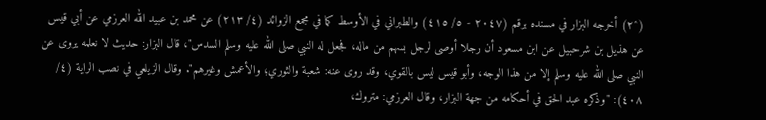(^٢) أخرجه البزار في مسنده برقم (٢٠٤٧ - ٥/ ٤١٥) والطبراني في الأوسط كما في مجمع الزوائد (٤/ ٢١٣) عن محمد بن عبيد الله العرزمي عن أبي قيس عن هذيل بن شرحبيل عن ابن مسعود أن رجلا أوصى لرجل بسهم من ماله، فجعل له النبي صلى الله عليه وسلم السدس"، قال البزار: حديث لا نعلمه يروى عن النبي صلى الله عليه وسلم إلا من هذا الوجه، وأبو قيس ليس بالقوي، وقد روى عنه: شعبة والثوري؛ والأعمش وغيرهم". وقال الزيلعي في نصب الراية (٤/ ٤٠٨): "وذكره عبد الحق في أحكامه من جهة البزار، وقال العرزمي: متروك،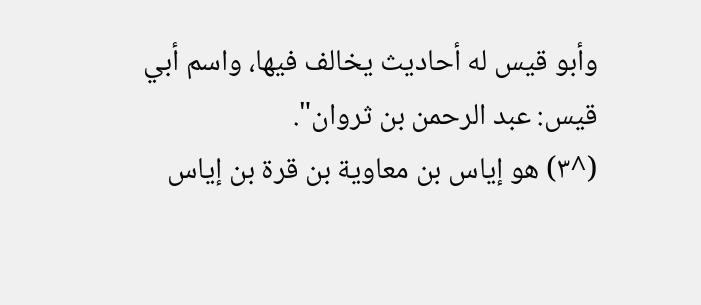وأبو قيس له أحاديث يخالف فيها، واسم أبي قيس: عبد الرحمن بن ثروان".
(^٣) هو إياس بن معاوية بن قرة بن إياس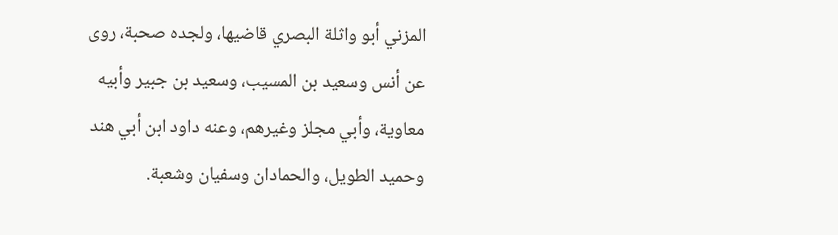المزني أبو واثلة البصري قاضيها، ولجده صحبة، روى عن أنس وسعيد بن المسيب، وسعيد بن جبير وأبيه معاوية، وأبي مجلز وغيرهم، وعنه داود ابن أبي هند وحميد الطويل، والحمادان وسفيان وشعبة.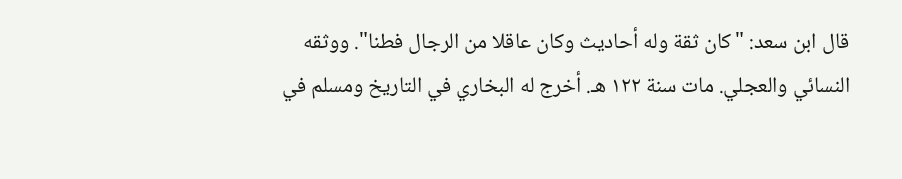قال ابن سعد: "كان ثقة وله أحاديث وكان عاقلا من الرجال فطنا". ووثقه النسائي والعجلي. مات سنة ١٢٢ هـ. أخرج له البخاري في التاريخ ومسلم في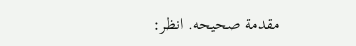مقدمة صحيحه. انظر: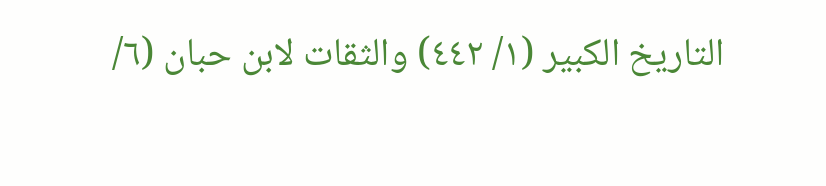التاريخ الكبير (١/ ٤٤٢) والثقات لابن حبان (٦/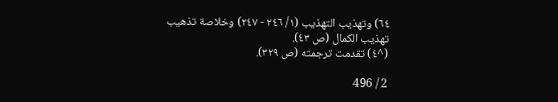٦٤) وتهذيب التهذيب (١/ ٢٤٦ - ٢٤٧) وخلاصة تذهيب تهذيب الكمال (ص ٤٣).
(^٤) تقدمت ترجمته (ص ٣٢٩).

2 / 496